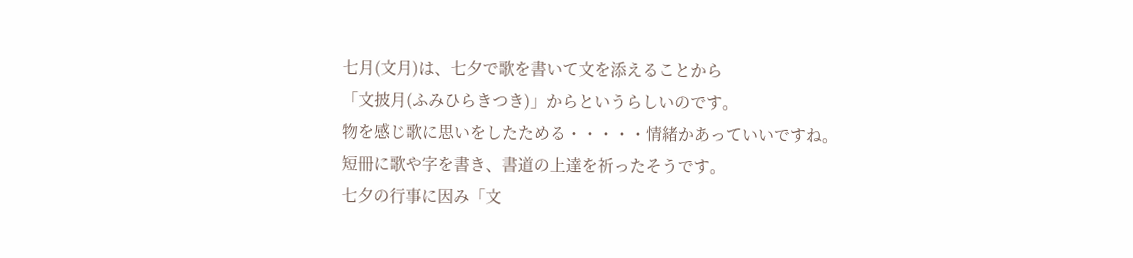七月(文月)は、七夕で歌を書いて文を添えることから
「文披月(ふみひらきつき)」からというらしいのです。
物を感じ歌に思いをしたためる・・・・・情緒かあっていいですね。
短冊に歌や字を書き、書道の上達を祈ったそうです。
七夕の行事に因み「文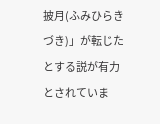披月(ふみひらきづき)」が転じたとする説が有力とされていま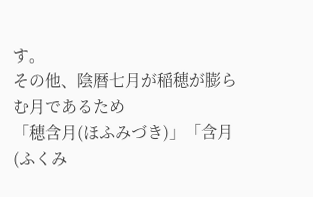す。
その他、陰暦七月が稲穂が膨らむ月であるため
「穂含月(ほふみづき)」「含月(ふくみ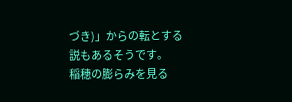づき)」からの転とする説もあるそうです。
稲穂の膨らみを見る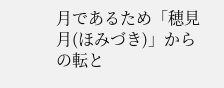月であるため「穂見月(ほみづき)」からの転と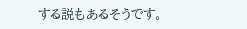する説もあるそうです。